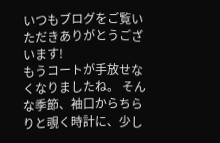いつもブログをご覧いただきありがとうございます!
もうコートが手放せなくなりましたね。 そんな季節、袖口からちらりと覗く時計に、少し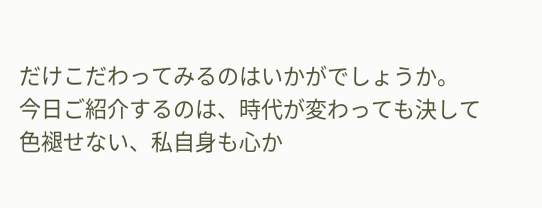だけこだわってみるのはいかがでしょうか。
今日ご紹介するのは、時代が変わっても決して色褪せない、私自身も心か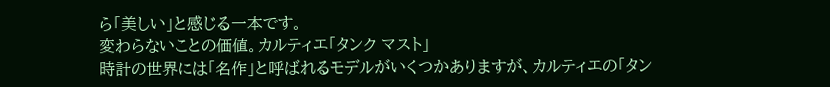ら「美しい」と感じる一本です。
変わらないことの価値。カルティエ「タンク マスト」
時計の世界には「名作」と呼ばれるモデルがいくつかありますが、カルティエの「タン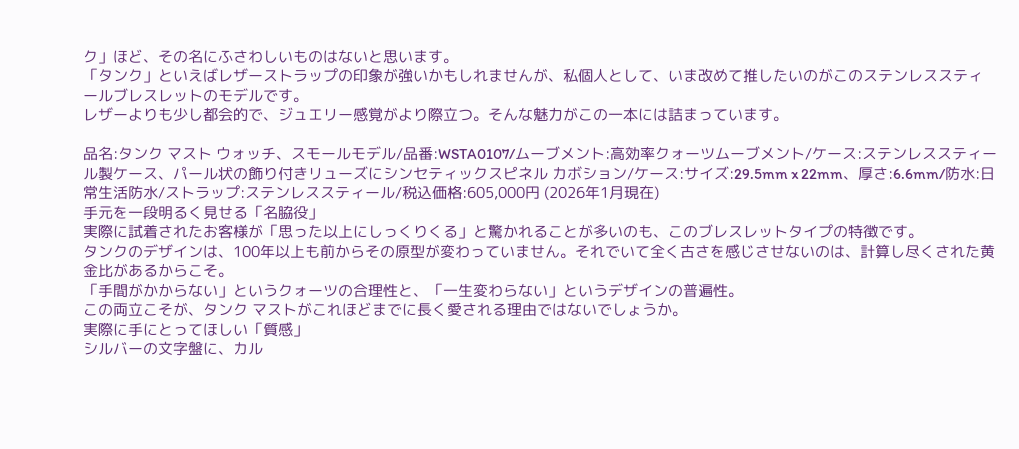ク」ほど、その名にふさわしいものはないと思います。
「タンク」といえばレザーストラップの印象が強いかもしれませんが、私個人として、いま改めて推したいのがこのステンレススティールブレスレットのモデルです。
レザーよりも少し都会的で、ジュエリー感覚がより際立つ。そんな魅力がこの一本には詰まっています。

品名:タンク マスト ウォッチ、スモールモデル/品番:WSTA0107/ムーブメント:高効率クォーツムーブメント/ケース:ステンレススティール製ケース、パール状の飾り付きリューズにシンセティックスピネル カボション/ケース:サイズ:29.5mm x 22mm、厚さ:6.6mm/防水:日常生活防水/ストラップ:ステンレススティール/税込価格:605,000円 (2026年1月現在)
手元を一段明るく見せる「名脇役」
実際に試着されたお客様が「思った以上にしっくりくる」と驚かれることが多いのも、このブレスレットタイプの特徴です。
タンクのデザインは、100年以上も前からその原型が変わっていません。それでいて全く古さを感じさせないのは、計算し尽くされた黄金比があるからこそ。
「手間がかからない」というクォーツの合理性と、「一生変わらない」というデザインの普遍性。
この両立こそが、タンク マストがこれほどまでに長く愛される理由ではないでしょうか。
実際に手にとってほしい「質感」
シルバーの文字盤に、カル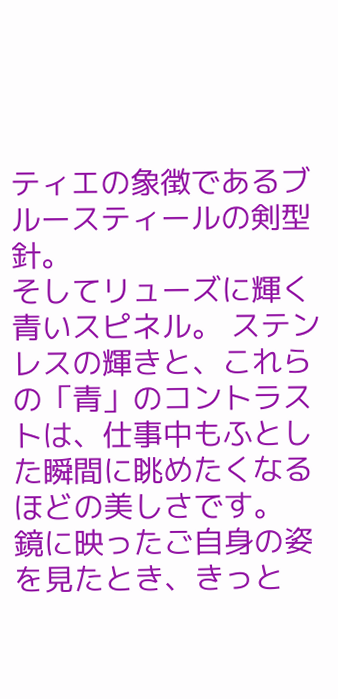ティエの象徴であるブルースティールの剣型針。
そしてリューズに輝く青いスピネル。 ステンレスの輝きと、これらの「青」のコントラストは、仕事中もふとした瞬間に眺めたくなるほどの美しさです。
鏡に映ったご自身の姿を見たとき、きっと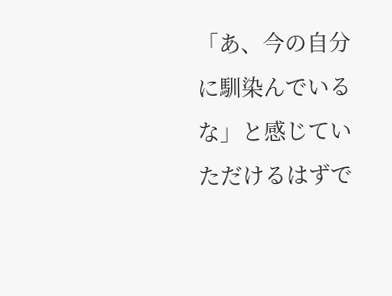「あ、今の自分に馴染んでいるな」と感じていただけるはずで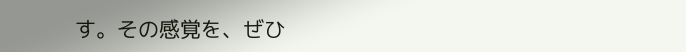す。その感覚を、ぜひ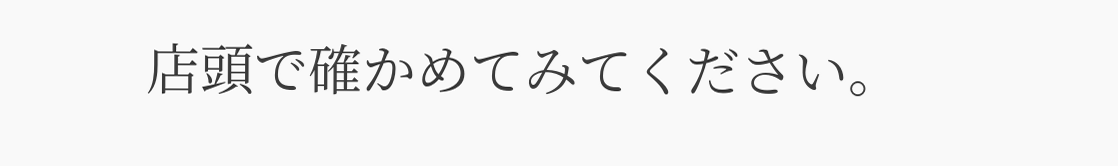店頭で確かめてみてください。